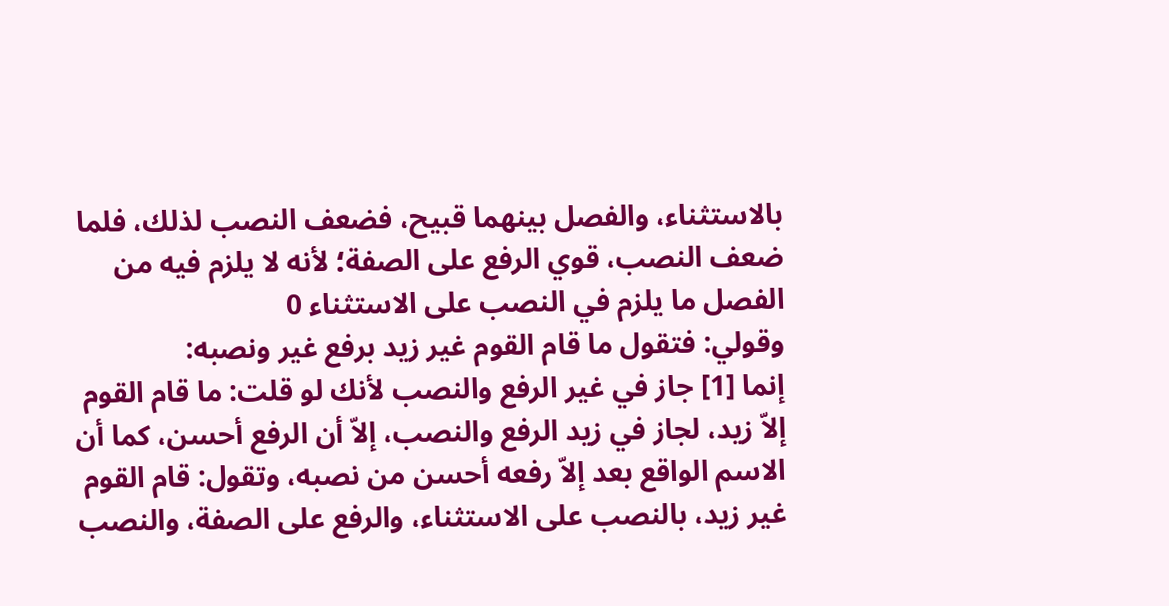بالاستثناء، والفصل بينهما قبيح، فضعف النصب لذلك، فلما ضعف النصب، قوي الرفع على الصفة؛ لأنه لا يلزم فيه من الفصل ما يلزم في النصب على الاستثناء 0
وقولي: فتقول ما قام القوم غير زيد برفع غير ونصبه:
إنما [1] جاز في غير الرفع والنصب لأنك لو قلت: ما قام القوم إلاّ زيد، لجاز في زيد الرفع والنصب، إلاّ أن الرفع أحسن، كما أن الاسم الواقع بعد إلاّ رفعه أحسن من نصبه، وتقول: قام القوم غير زيد، بالنصب على الاستثناء، والرفع على الصفة، والنصب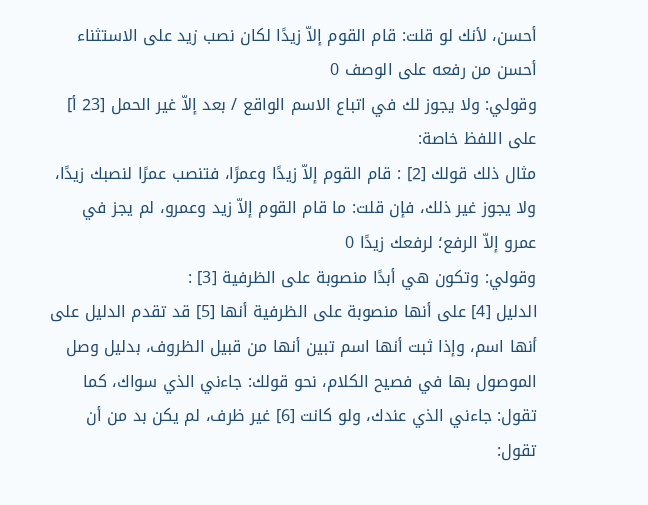أحسن، لأنك لو قلت: قام القوم إلاّ زيدًا لكان نصب زيد على الاستثناء أحسن من رفعه على الوصف 0
وقولي: ولا يجوز لك في اتباع الاسم الواقع / بعد إلاّ غير الحمل [23 أ] على اللفظ خاصة:
مثال ذلك قولك [2] : قام القوم إلاّ زيدًا وعمرًا، فتنصب عمرًا لنصبك زيدًا، ولا يجوز غير ذلك، فإن قلت: ما قام القوم إلاّ زيد وعمرو، لم يجز في عمرو إلاّ الرفع؛ لرفعك زيدًا 0
وقولي: وتكون هي أبدًا منصوبة على الظرفية [3] :
الدليل [4] على أنها منصوبة على الظرفية أنها [5] قد تقدم الدليل على أنها اسم، وإذا ثبت أنها اسم تبين أنها من قبيل الظروف، بدليل وصل الموصول بها في فصيح الكلام، نحو قولك: جاءني الذي سواك، كما تقول: جاءني الذي عندك، ولو كانت [6] غير ظرف، لم يكن بد من أن تقول: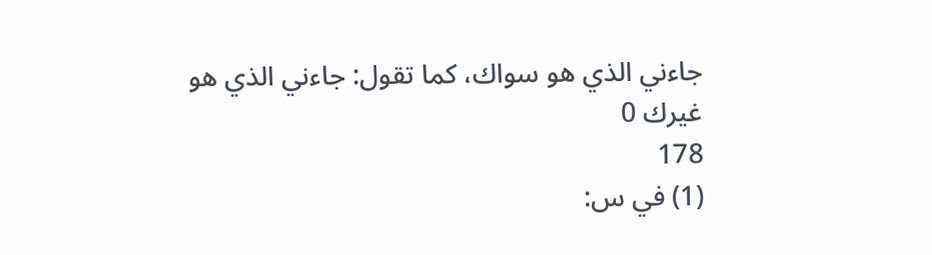جاءني الذي هو سواك، كما تقول: جاءني الذي هو غيرك 0
178
(1) في س: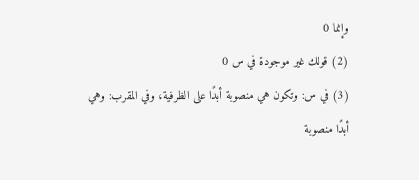وإنما 0
(2) قولك غير موجودة في س 0
(3) في س: وتكون هي منصوبة أبدًا على الظرفية، وفي المقرب: وهي أبدًا منصوبة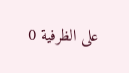على الظرفية 0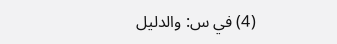(4) في س: والدليل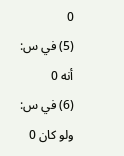0
(5) في س: أنه 0
(6) في س: ولو كان 0